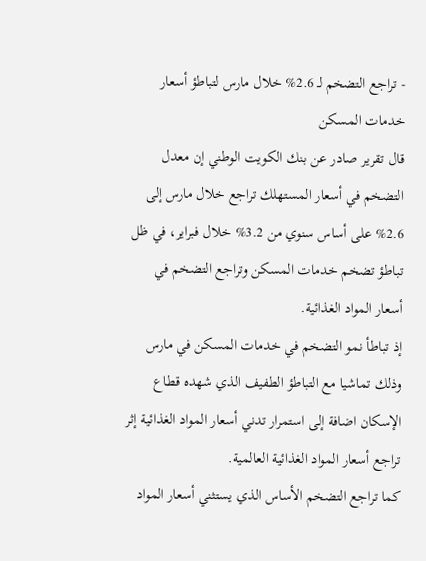- تراجع التضخم لـ 2.6% خلال مارس لتباطؤ أسعار خدمات المسكن
قال تقرير صادر عن بنك الكويت الوطني إن معدل التضخم في أسعار المستهلك تراجع خلال مارس إلى 2.6% على أساس سنوي من 3.2% خلال فبراير، في ظل تباطؤ تضخم خدمات المسكن وتراجع التضخم في أسعار المواد الغذائية.
إذ تباطأ نمو التضخم في خدمات المسكن في مارس وذلك تماشيا مع التباطؤ الطفيف الذي شهده قطاع الإسكان اضافة إلى استمرار تدني أسعار المواد الغذائية إثر تراجع أسعار المواد الغذائية العالمية.
كما تراجع التضخم الأساس الذي يستثني أسعار المواد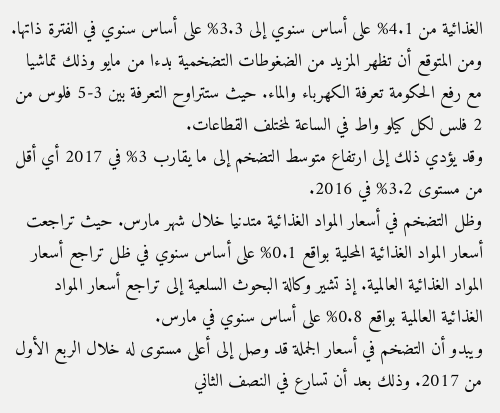الغذائية من 4.1% على أساس سنوي إلى 3.3% على أساس سنوي في الفترة ذاتها.
ومن المتوقع أن تظهر المزيد من الضغوطات التضخمية بدءا من مايو وذلك تماشيا مع رفع الحكومة تعرفة الكهرباء والماء. حيث ستتراوح التعرفة بين 3-5 فلوس من 2 فلس لكل كيلو واط في الساعة لمختلف القطاعات.
وقد يؤدي ذلك إلى ارتفاع متوسط التضخم إلى ما يقارب 3% في 2017 أي أقل من مستوى 3.2% في 2016.
وظل التضخم في أسعار المواد الغذائية متدنيا خلال شهر مارس. حيث تراجعت أسعار المواد الغذائية المحلية بواقع 0.1% على أساس سنوي في ظل تراجع أسعار المواد الغذائية العالمية. إذ تشير وكالة البحوث السلعية إلى تراجع أسعار المواد الغذائية العالمية بواقع 0.8% على أساس سنوي في مارس.
ويبدو أن التضخم في أسعار الجملة قد وصل إلى أعلى مستوى له خلال الربع الأول من 2017. وذلك بعد أن تسارع في النصف الثاني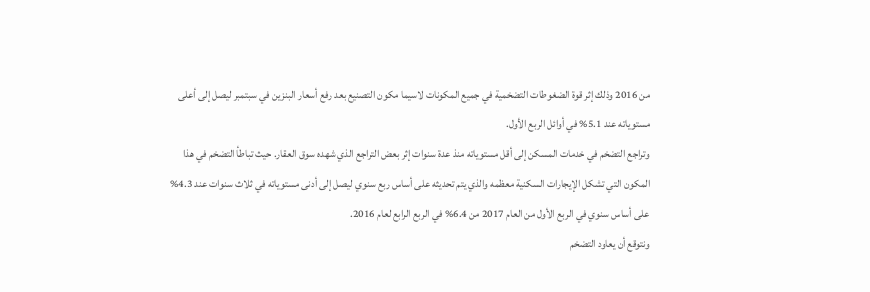من 2016 وذلك إثر قوة الضغوطات التضخمية في جميع المكونات لاسيما مكون التصنيع بعد رفع أسعار البنزين في سبتمبر ليصل إلى أعلى مستوياته عند 5.1% في أوائل الربع الأول.
وتراجع التضخم في خدمات المسكن إلى أقل مستوياته منذ عدة سنوات إثر بعض التراجع الذي شهده سوق العقار. حيث تباطأ التضخم في هذا المكون التي تشكل الإيجارات السكنية معظمه والذي يتم تحديثه على أساس ربع سنوي ليصل إلى أدنى مستوياته في ثلاث سنوات عند 4.3% على أساس سنوي في الربع الأول من العام 2017 من 6.4% في الربع الرابع لعام 2016.
ونتوقع أن يعاود التضخم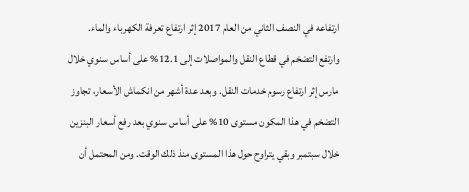ارتفاعه في النصف الثاني من العام 2017 إثر ارتفاع تعرفة الكهرباء والماء.
وارتفع التضخم في قطاع النقل والمواصلات إلى 12.1% على أساس سنوي خلال مارس إثر ارتفاع رسوم خدمات النقل. وبعد عدة أشهر من انكماش الأسعار، تجاوز التضخم في هذا المكون مستوى 10% على أساس سنوي بعد رفع أسعار البنزين خلال سبتمبر وبقي يتراوح حول هذا المستوى منذ ذلك الوقت. ومن المحتمل أن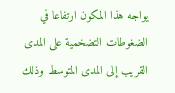يواجه هذا المكون ارتفاعا في الضغوطات التضخمية على المدى القريب إلى المدى المتوسط وذلك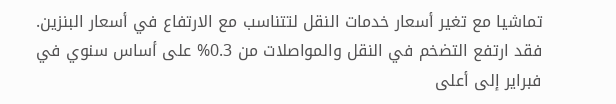تماشيا مع تغير أسعار خدمات النقل لتتناسب مع الارتفاع في أسعار البنزين.
فقد ارتفع التضخم في النقل والمواصلات من 0.3% على أساس سنوي في فبراير إلى أعلى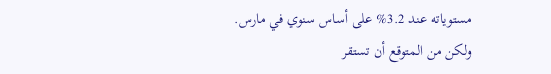مستوياته عند 3.2% على أساس سنوي في مارس. ولكن من المتوقع أن تستقر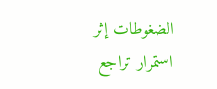الضغوطات إثر استمرار تراجع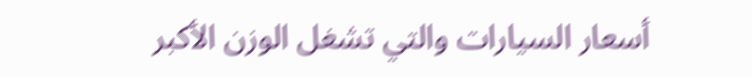أسعار السيارات والتي تشغل الوزن الأكبر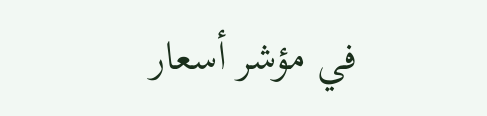في مؤشر أسعار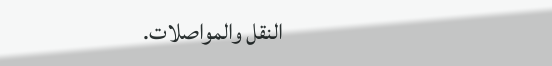النقل والمواصلات.